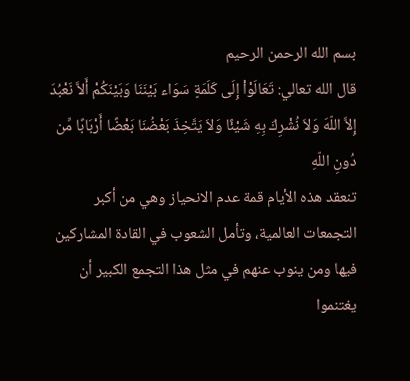بسم الله الرحمن الرحيم
قال الله تعالي: تَعَالَوْاْ إِلَى كَلَمَةٍ سَوَاء بَيْنَنَا وَبَيْنَكُمْ أَلاَّ نَعْبُدَ إِلاَّ اللّهَ وَلاَ نُشْرِكَ بِهِ شَيْئًا وَلاَ يَتَّخِذَ بَعْضُنَا بَعْضًا أَرْبَابًا مِّن دُونِ اللّهِ
تنعقد هذه الأيام قمة عدم الانحياز وهي من أكبر التجمعات العالمية، وتأمل الشعوب في القادة المشاركين فيها ومن ينوب عنهم في مثل هذا التجمع الكبير أن يغتنموا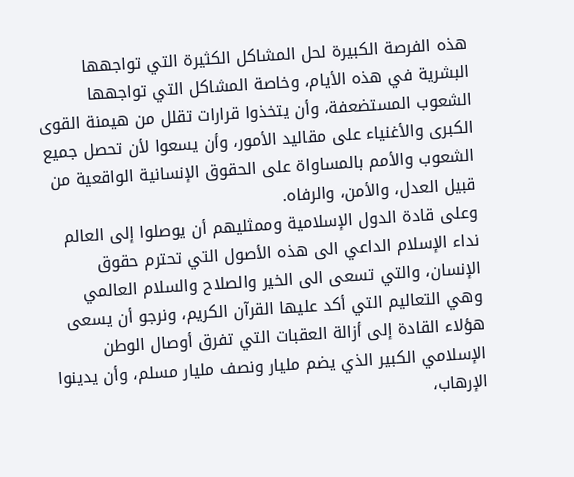هذه الفرصة الكبيرة لحل المشاكل الكثيرة التي تواجهها البشرية في هذه الأيام، وخاصة المشاكل التي تواجهها الشعوب المستضعفة، وأن يتخذوا قرارات تقلل من هيمنة القوى الكبرى والأغنياء على مقاليد الأمور، وأن يسعوا لأن تحصل جميع الشعوب والأمم بالمساواة على الحقوق الإنسانية الواقعية من قبيل العدل، والأمن، والرفاه.
وعلى قادة الدول الإسلامية وممثليهم أن يوصلوا إلى العالم نداء الإسلام الداعي الى هذه الأصول التي تحترم حقوق الإنسان، والتي تسعى الى الخير والصلاح والسلام العالمي وهي التعاليم التي أكد عليها القرآن الكريم، ونرجو أن يسعى هؤلاء القادة إلى أزالة العقبات التي تفرق أوصال الوطن الإسلامي الكبير الذي يضم مليار ونصف مليار مسلم، وأن يدينوا الإرهاب،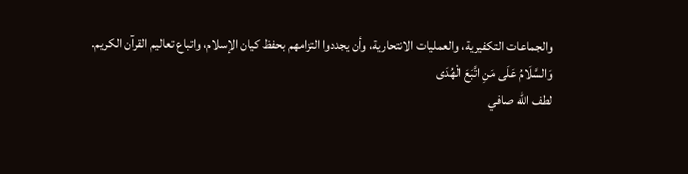والجماعات التكفيرية، والعمليات الانتحارية، وأن يجددوا التزامهم بحفظ كيان الإسلام، واتباع تعاليم القرآن الكريم.
وَالسَّلَامُ عَلَى مَنِ اتَّبَعَ الْهُدَى
لطف الله صافي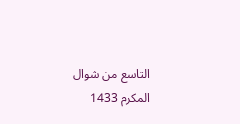التاسع من شوال المكرم 1433